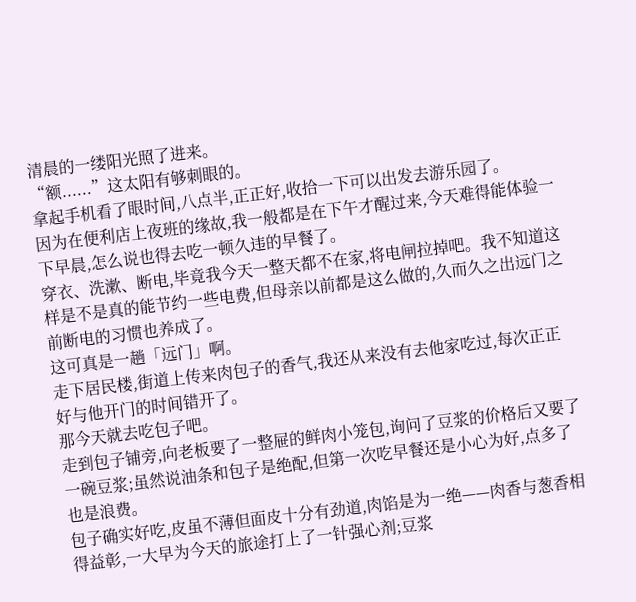清晨的一缕阳光照了进来。
“额......”这太阳有够刺眼的。
拿起手机看了眼时间,八点半,正正好,收拾一下可以出发去游乐园了。
因为在便利店上夜班的缘故,我一般都是在下午才醒过来,今天难得能体验一下早晨,怎么说也得去吃一顿久违的早餐了。
穿衣、洗漱、断电,毕竟我今天一整天都不在家,将电闸拉掉吧。我不知道这样是不是真的能节约一些电费,但母亲以前都是这么做的,久而久之出远门之前断电的习惯也养成了。
这可真是一趟「远门」啊。
走下居民楼,街道上传来肉包子的香气,我还从来没有去他家吃过,每次正正好与他开门的时间错开了。
那今天就去吃包子吧。
走到包子铺旁,向老板要了一整屉的鲜肉小笼包,询问了豆浆的价格后又要了一碗豆浆;虽然说油条和包子是绝配,但第一次吃早餐还是小心为好,点多了也是浪费。
包子确实好吃,皮虽不薄但面皮十分有劲道,肉馅是为一绝——肉香与葱香相得益彰,一大早为今天的旅途打上了一针强心剂;豆浆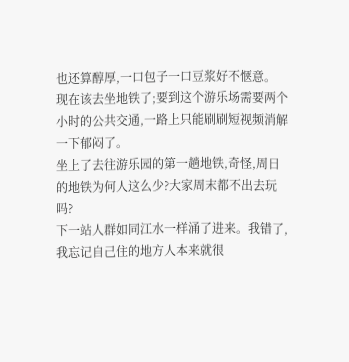也还算醇厚,一口包子一口豆浆好不惬意。
现在该去坐地铁了;要到这个游乐场需要两个小时的公共交通,一路上只能刷刷短视频消解一下郁闷了。
坐上了去往游乐园的第一趟地铁,奇怪,周日的地铁为何人这么少?大家周末都不出去玩吗?
下一站人群如同江水一样涌了进来。我错了,我忘记自己住的地方人本来就很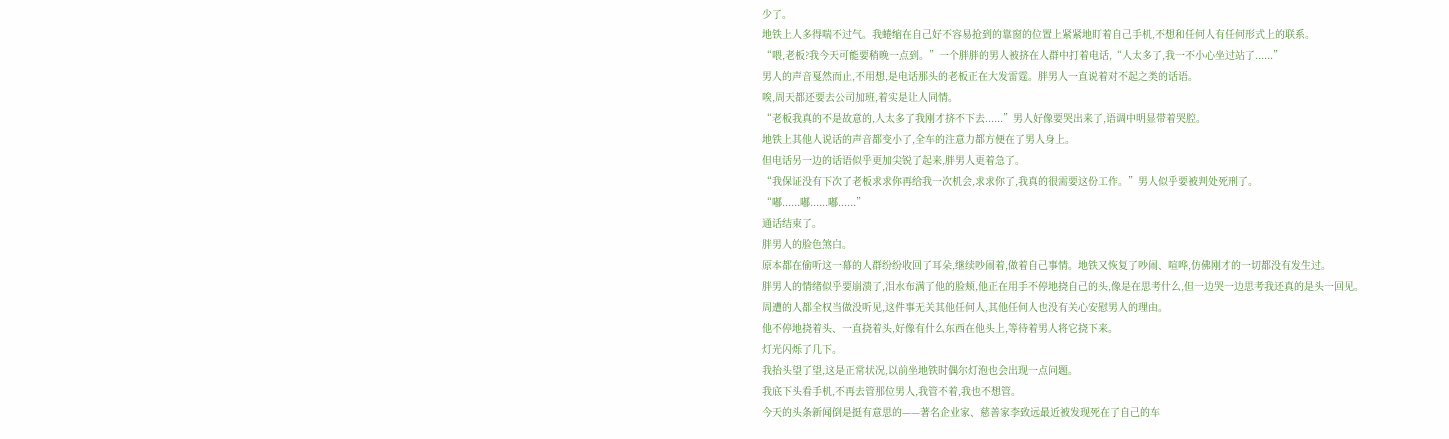少了。
地铁上人多得喘不过气。我蜷缩在自己好不容易抢到的靠窗的位置上紧紧地盯着自己手机,不想和任何人有任何形式上的联系。
“喂,老板?我今天可能要稍晚一点到。”一个胖胖的男人被挤在人群中打着电话,“人太多了,我一不小心坐过站了......”
男人的声音戛然而止,不用想,是电话那头的老板正在大发雷霆。胖男人一直说着对不起之类的话语。
唉,周天都还要去公司加班,着实是让人同情。
“老板我真的不是故意的,人太多了我刚才挤不下去......”男人好像要哭出来了,语调中明显带着哭腔。
地铁上其他人说话的声音都变小了,全车的注意力都方便在了男人身上。
但电话另一边的话语似乎更加尖锐了起来,胖男人更着急了。
“我保证没有下次了老板求求你再给我一次机会,求求你了,我真的很需要这份工作。”男人似乎要被判处死刑了。
“嘟......嘟......嘟......”
通话结束了。
胖男人的脸色煞白。
原本都在偷听这一幕的人群纷纷收回了耳朵,继续吵闹着,做着自己事情。地铁又恢复了吵闹、喧哗,仿佛刚才的一切都没有发生过。
胖男人的情绪似乎要崩溃了,泪水布满了他的脸颊,他正在用手不停地挠自己的头,像是在思考什么,但一边哭一边思考我还真的是头一回见。
周遭的人都全权当做没听见,这件事无关其他任何人,其他任何人也没有关心安慰男人的理由。
他不停地挠着头、一直挠着头,好像有什么东西在他头上,等待着男人将它挠下来。
灯光闪烁了几下。
我抬头望了望,这是正常状况,以前坐地铁时偶尔灯泡也会出现一点问题。
我底下头看手机,不再去管那位男人,我管不着,我也不想管。
今天的头条新闻倒是挺有意思的——著名企业家、慈善家李致远最近被发现死在了自己的车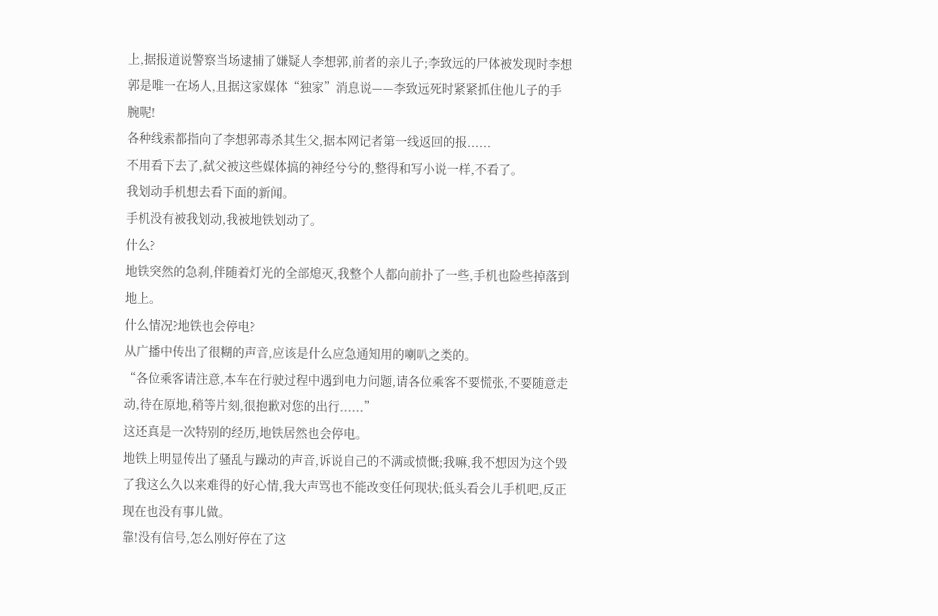上,据报道说警察当场逮捕了嫌疑人李想郭,前者的亲儿子;李致远的尸体被发现时李想郭是唯一在场人,且据这家媒体“独家”消息说——李致远死时紧紧抓住他儿子的手腕呢!
各种线索都指向了李想郭毒杀其生父,据本网记者第一线返回的报......
不用看下去了,弑父被这些媒体搞的神经兮兮的,整得和写小说一样,不看了。
我划动手机想去看下面的新闻。
手机没有被我划动,我被地铁划动了。
什么?
地铁突然的急刹,伴随着灯光的全部熄灭,我整个人都向前扑了一些,手机也险些掉落到地上。
什么情况?地铁也会停电?
从广播中传出了很糊的声音,应该是什么应急通知用的喇叭之类的。
“各位乘客请注意,本车在行驶过程中遇到电力问题,请各位乘客不要慌张,不要随意走动,待在原地,稍等片刻,很抱歉对您的出行......”
这还真是一次特别的经历,地铁居然也会停电。
地铁上明显传出了骚乱与躁动的声音,诉说自己的不满或愤慨;我嘛,我不想因为这个毁了我这么久以来难得的好心情,我大声骂也不能改变任何现状;低头看会儿手机吧,反正现在也没有事儿做。
靠!没有信号,怎么刚好停在了这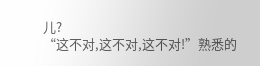儿?
“这不对,这不对,这不对!”熟悉的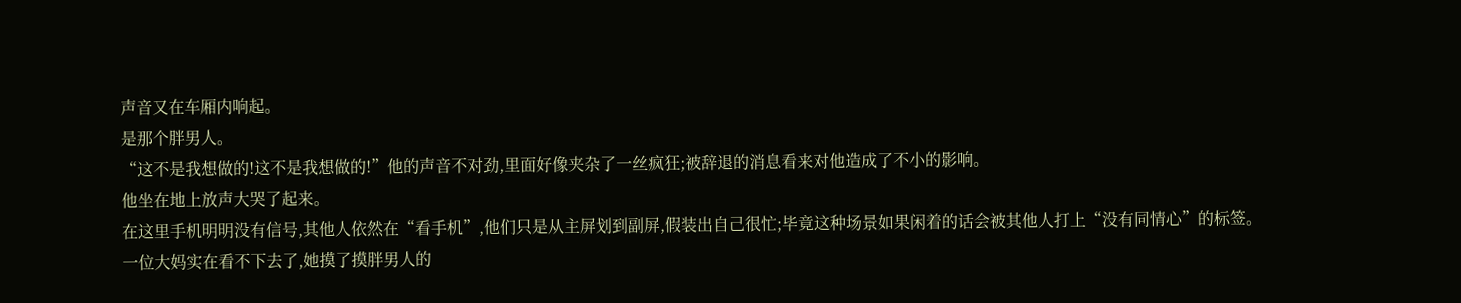声音又在车厢内响起。
是那个胖男人。
“这不是我想做的!这不是我想做的!”他的声音不对劲,里面好像夹杂了一丝疯狂;被辞退的消息看来对他造成了不小的影响。
他坐在地上放声大哭了起来。
在这里手机明明没有信号,其他人依然在“看手机”,他们只是从主屏划到副屏,假装出自己很忙;毕竟这种场景如果闲着的话会被其他人打上“没有同情心”的标签。
一位大妈实在看不下去了,她摸了摸胖男人的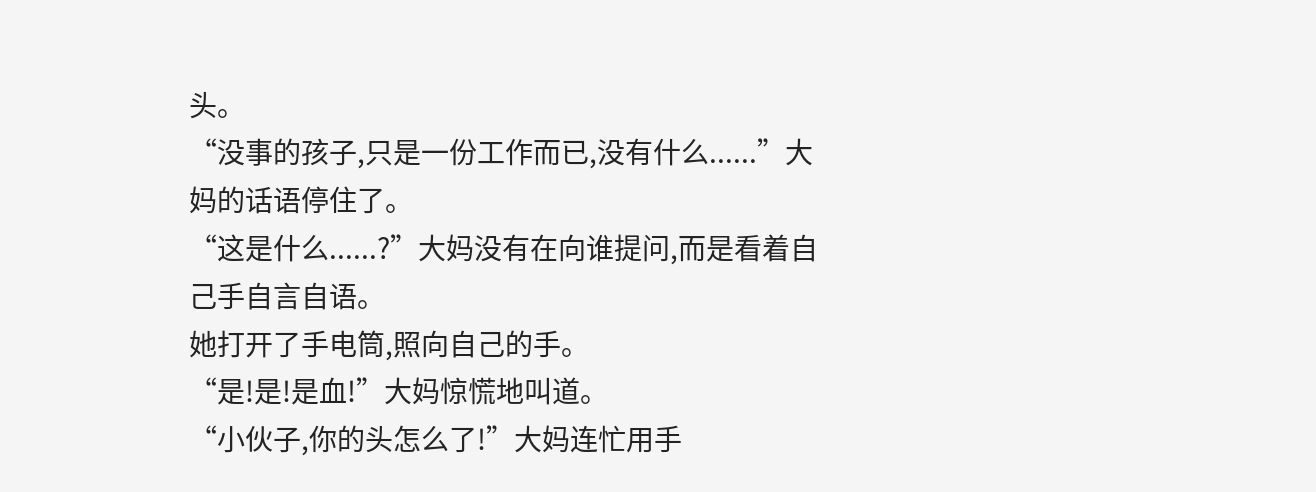头。
“没事的孩子,只是一份工作而已,没有什么......”大妈的话语停住了。
“这是什么......?”大妈没有在向谁提问,而是看着自己手自言自语。
她打开了手电筒,照向自己的手。
“是!是!是血!”大妈惊慌地叫道。
“小伙子,你的头怎么了!”大妈连忙用手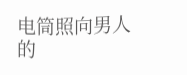电筒照向男人的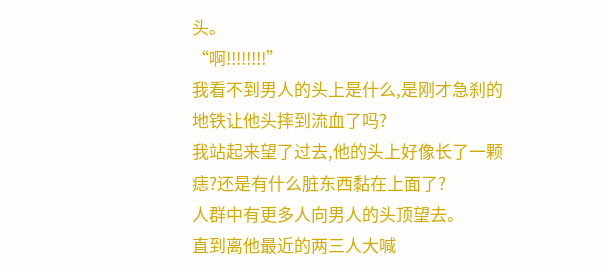头。
“啊!!!!!!!!”
我看不到男人的头上是什么,是刚才急刹的地铁让他头摔到流血了吗?
我站起来望了过去,他的头上好像长了一颗痣?还是有什么脏东西黏在上面了?
人群中有更多人向男人的头顶望去。
直到离他最近的两三人大喊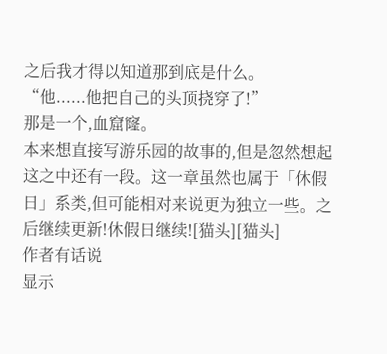之后我才得以知道那到底是什么。
“他......他把自己的头顶挠穿了!”
那是一个,血窟窿。
本来想直接写游乐园的故事的,但是忽然想起这之中还有一段。这一章虽然也属于「休假日」系类,但可能相对来说更为独立一些。之后继续更新!休假日继续![猫头][猫头]
作者有话说
显示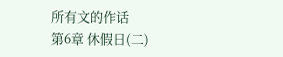所有文的作话
第6章 休假日(二)